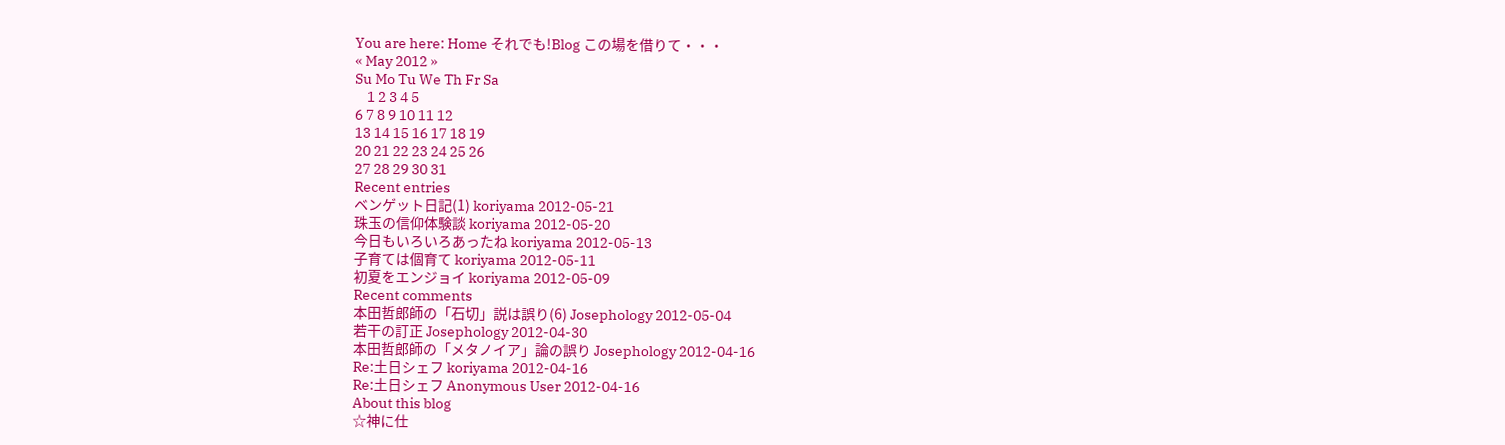You are here: Home それでも!Blog この場を借りて・・・
« May 2012 »
Su Mo Tu We Th Fr Sa
    1 2 3 4 5
6 7 8 9 10 11 12
13 14 15 16 17 18 19
20 21 22 23 24 25 26
27 28 29 30 31
Recent entries
ベンゲット日記(1) koriyama 2012-05-21
珠玉の信仰体験談 koriyama 2012-05-20
今日もいろいろあったね koriyama 2012-05-13
子育ては個育て koriyama 2012-05-11
初夏をエンジョイ koriyama 2012-05-09
Recent comments
本田哲郎師の「石切」説は誤り(6) Josephology 2012-05-04
若干の訂正 Josephology 2012-04-30
本田哲郎師の「メタノイア」論の誤り Josephology 2012-04-16
Re:土日シェフ koriyama 2012-04-16
Re:土日シェフ Anonymous User 2012-04-16
About this blog
☆神に仕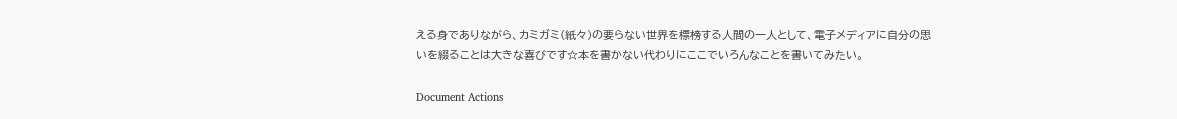える身でありながら、カミガミ(紙々)の要らない世界を標榜する人間の一人として、電子メディアに自分の思いを綴ることは大きな喜びです☆本を書かない代わりにここでいろんなことを書いてみたい。

Document Actions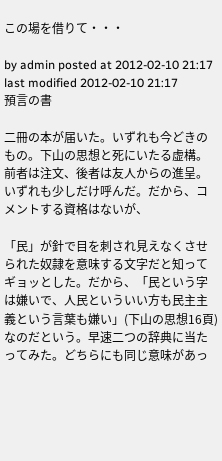この場を借りて・・・

by admin posted at 2012-02-10 21:17 last modified 2012-02-10 21:17
預言の書

二冊の本が届いた。いずれも今どきのもの。下山の思想と死にいたる虚構。前者は注文、後者は友人からの進呈。いずれも少しだけ呼んだ。だから、コメントする資格はないが、

「民」が針で目を刺され見えなくさせられた奴隷を意味する文字だと知ってギョッとした。だから、「民という字は嫌いで、人民といういい方も民主主義という言葉も嫌い」(下山の思想16頁)なのだという。早速二つの辞典に当たってみた。どちらにも同じ意味があっ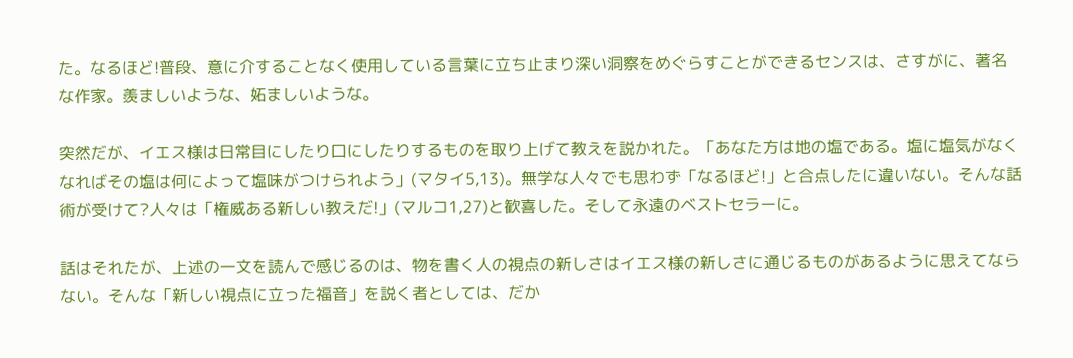た。なるほど!普段、意に介することなく使用している言葉に立ち止まり深い洞察をめぐらすことができるセンスは、さすがに、著名な作家。羨ましいような、妬ましいような。

突然だが、イエス様は日常目にしたり口にしたりするものを取り上げて教えを説かれた。「あなた方は地の塩である。塩に塩気がなくなればその塩は何によって塩味がつけられよう」(マタイ5,13)。無学な人々でも思わず「なるほど!」と合点したに違いない。そんな話術が受けて?人々は「権威ある新しい教えだ!」(マルコ1,27)と歓喜した。そして永遠のベストセラーに。

話はそれたが、上述の一文を読んで感じるのは、物を書く人の視点の新しさはイエス様の新しさに通じるものがあるように思えてならない。そんな「新しい視点に立った福音」を説く者としては、だか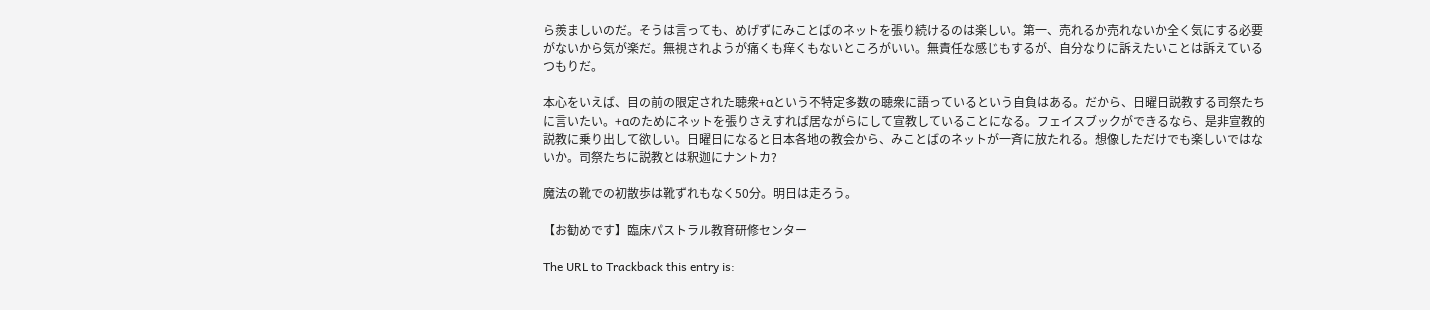ら羨ましいのだ。そうは言っても、めげずにみことばのネットを張り続けるのは楽しい。第一、売れるか売れないか全く気にする必要がないから気が楽だ。無視されようが痛くも痒くもないところがいい。無責任な感じもするが、自分なりに訴えたいことは訴えているつもりだ。

本心をいえば、目の前の限定された聴衆+αという不特定多数の聴衆に語っているという自負はある。だから、日曜日説教する司祭たちに言いたい。+αのためにネットを張りさえすれば居ながらにして宣教していることになる。フェイスブックができるなら、是非宣教的説教に乗り出して欲しい。日曜日になると日本各地の教会から、みことばのネットが一斉に放たれる。想像しただけでも楽しいではないか。司祭たちに説教とは釈迦にナントカ?

魔法の靴での初散歩は靴ずれもなく50分。明日は走ろう。

【お勧めです】臨床パストラル教育研修センター

The URL to Trackback this entry is: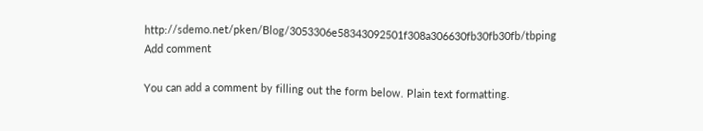http://sdemo.net/pken/Blog/3053306e58343092501f308a306630fb30fb30fb/tbping
Add comment

You can add a comment by filling out the form below. Plain text formatting.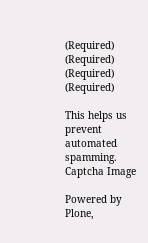(Required)
(Required)
(Required)
(Required)

This helps us prevent automated spamming.
Captcha Image

Powered by Plone,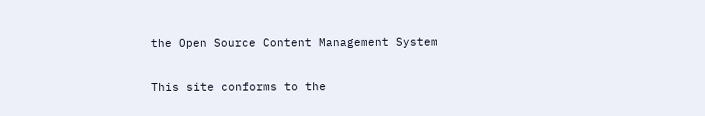the Open Source Content Management System

This site conforms to the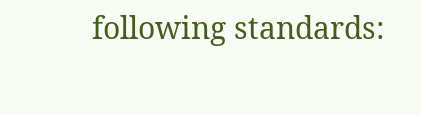following standards: